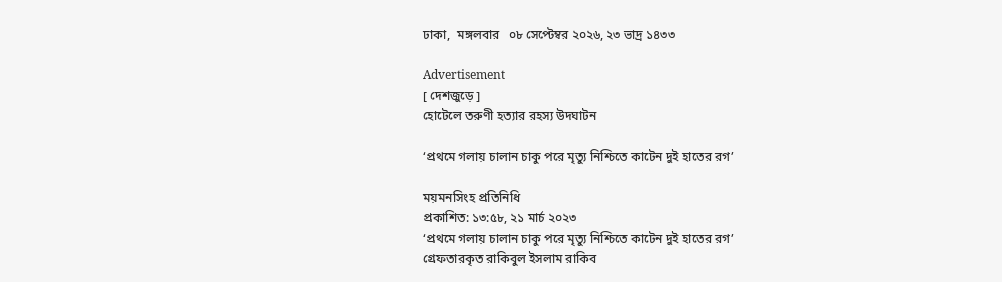ঢাকা,  মঙ্গলবার   ০৮ সেপ্টেম্বর ২০২৬, ২৩ ভাদ্র ১৪৩৩

Advertisement
[ দেশজুড়ে ]
হোটেলে তরুণী হত্যার রহস্য উদঘাটন

‘প্রথমে গলায় চালান চাকু পরে মৃত্যু নিশ্চিতে কাটেন দুই হাতের রগ’

ময়মনসিংহ প্রতিনিধি
প্রকাশিত: ১৩:৫৮, ২১ মার্চ ২০২৩
‘প্রথমে গলায় চালান চাকু পরে মৃত্যু নিশ্চিতে কাটেন দুই হাতের রগ’
গ্রেফতারকৃত রাকিবুল ইসলাম রাকিব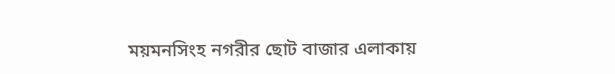ময়মনসিংহ নগরীর ছোট বাজার এলাকায়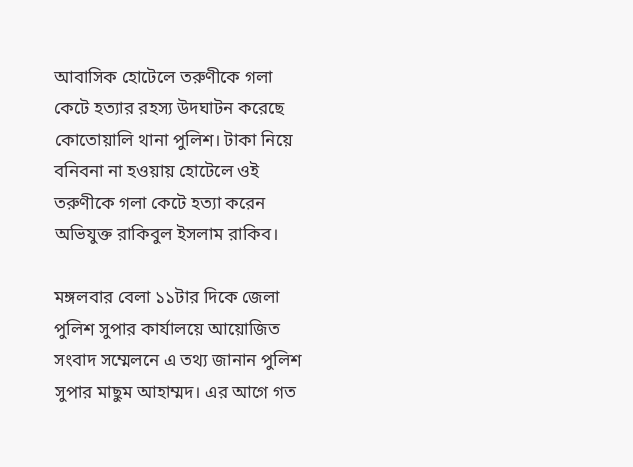আবাসিক হোটেলে তরুণীকে গলা কেটে হত্যার রহস্য উদঘাটন করেছে কোতোয়ালি থানা পুলিশ। টাকা নিয়ে বনিবনা না হওয়ায় হোটেলে ওই তরুণীকে গলা কেটে হত্যা করেন অভিযুক্ত রাকিবুল ইসলাম রাকিব।

মঙ্গলবার বেলা ১১টার দিকে জেলা পুলিশ সুপার কার্যালয়ে আয়োজিত সংবাদ সম্মেলনে এ তথ্য জানান পুলিশ সুপার মাছুম আহাম্মদ। এর আগে গত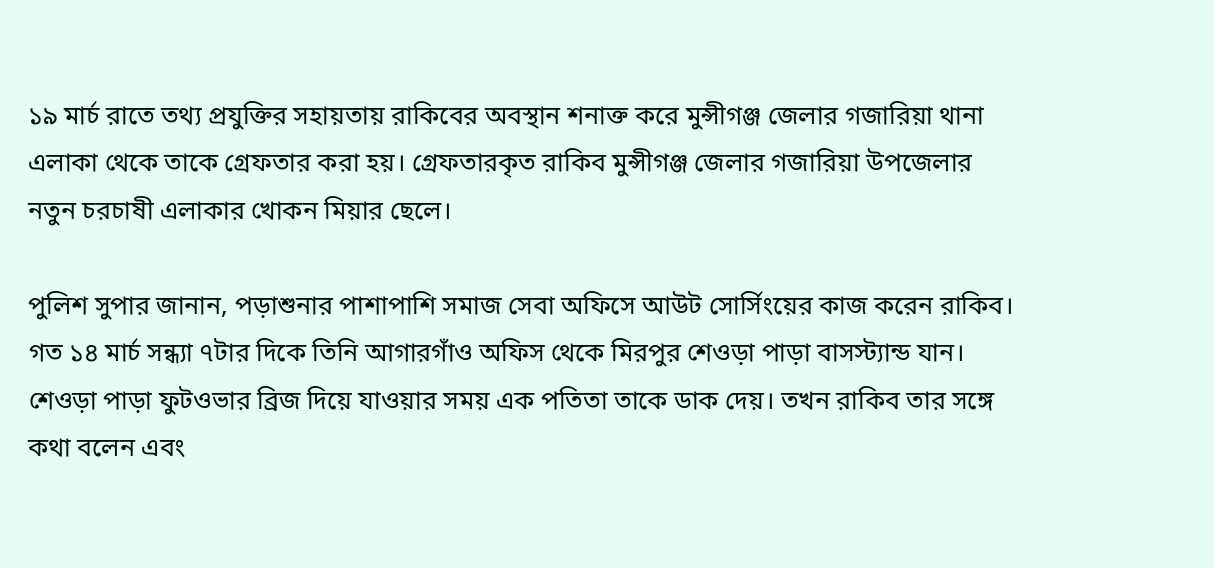১৯ মার্চ রাতে তথ্য প্রযুক্তির সহায়তায় রাকিবের অবস্থান শনাক্ত করে মুন্সীগঞ্জ জেলার গজারিয়া থানা এলাকা থেকে তাকে গ্রেফতার করা হয়। গ্রেফতারকৃত রাকিব মুন্সীগঞ্জ জেলার গজারিয়া উপজেলার নতুন চরচাষী এলাকার খোকন মিয়ার ছেলে।

পুলিশ সুপার জানান, পড়াশুনার পাশাপাশি সমাজ সেবা অফিসে আউট সোর্সিংয়ের কাজ করেন রাকিব। গত ১৪ মার্চ সন্ধ্যা ৭টার দিকে তিনি আগারগাঁও অফিস থেকে মিরপুর শেওড়া পাড়া বাসস্ট্যান্ড যান। শেওড়া পাড়া ফুটওভার ব্রিজ দিয়ে যাওয়ার সময় এক পতিতা তাকে ডাক দেয়। তখন রাকিব তার সঙ্গে কথা বলেন এবং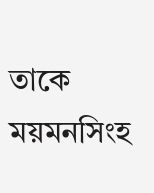তাকে ময়মনসিংহ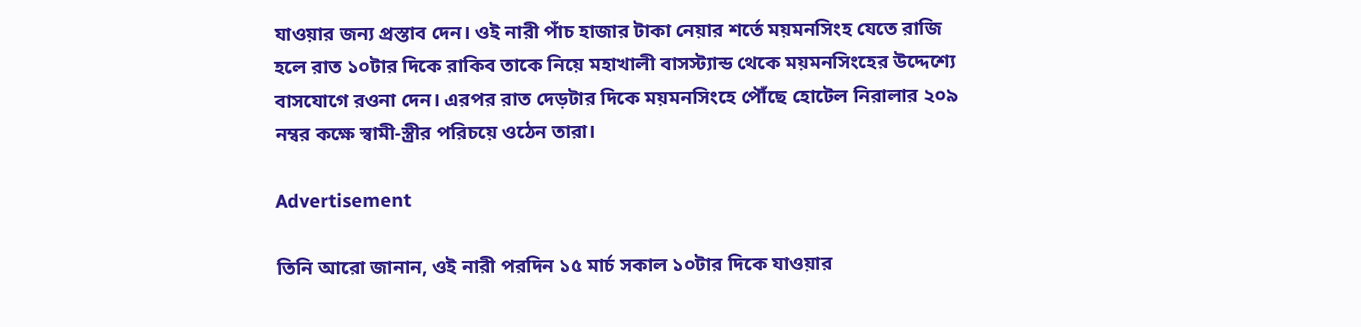যাওয়ার জন্য প্রস্তাব দেন। ওই নারী পাঁচ হাজার টাকা নেয়ার শর্তে ময়মনসিংহ যেতে রাজি হলে রাত ১০টার দিকে রাকিব তাকে নিয়ে মহাখালী বাসস্ট্যান্ড থেকে ময়মনসিংহের উদ্দেশ্যে বাসযোগে রওনা দেন। এরপর রাত দেড়টার দিকে ময়মনসিংহে পৌঁছে হোটেল নিরালার ২০৯ নম্বর কক্ষে স্বামী-স্ত্রীর পরিচয়ে ওঠেন তারা।

Advertisement

তিনি আরো জানান, ওই নারী পরদিন ১৫ মার্চ সকাল ১০টার দিকে যাওয়ার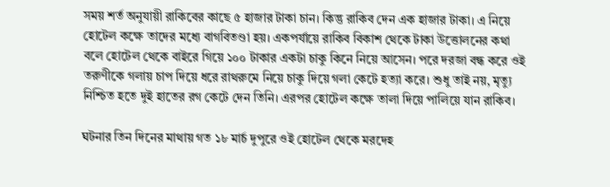সময় শর্ত অনুযায়ী রাকিবের কাছে ৫ হাজার টাকা চান। কিন্তু রাকিব দেন এক হাজার টাকা। এ নিয়ে হোটেল কক্ষে তাদের মধ্যে বাগবিতণ্ডা হয়। একপর্যায়ে রাকিব বিকাশ থেকে টাকা উত্তোলনের কথা বলে হোটেল থেকে বাইরে গিয়ে ১০০ টাকার একটা চাকু কিনে নিয়ে আসেন। পরে দরজা বন্ধ করে ওই তরুণীকে গলায় চাপ দিয়ে ধরে রাথরুমে নিয়ে চাকু দিয়ে গলা কেটে হত্যা করে। শুধু তাই নয়, মৃত্যু নিশ্চিত হতে দুই হাতের রগ কেটে দেন তিনি। এরপর হোটেল কক্ষে তালা দিয়ে পালিয়ে যান রাকিব।

ঘটনার তিন দিনের মাথায় গত ১৮ মার্চ দুপুরে ওই হোটেল থেকে মরদেহ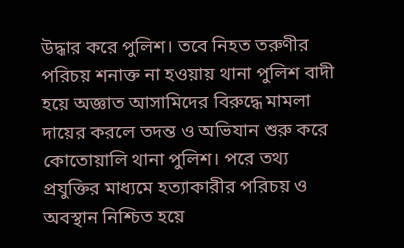উদ্ধার করে পুলিশ। তবে নিহত তরুণীর পরিচয় শনাক্ত না হওয়ায় থানা পুলিশ বাদী হয়ে অজ্ঞাত আসামিদের বিরুদ্ধে মামলা দায়ের করলে তদন্ত ও অভিযান শুরু করে কোতোয়ালি থানা পুলিশ। পরে তথ্য প্রযুক্তির মাধ্যমে হত্যাকারীর পরিচয় ও অবস্থান নিশ্চিত হয়ে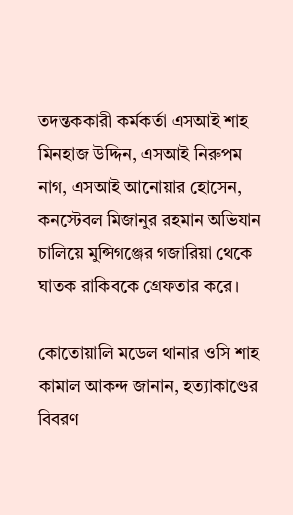তদন্তককারী কর্মকর্তা এসআই শাহ মিনহাজ উদ্দিন, এসআই নিরুপম নাগ, এসআই আনোয়ার হোসেন, কনস্টেবল মিজানুর রহমান অভিযান চালিয়ে মুন্সিগঞ্জের গজারিয়া থেকে ঘাতক রাকিবকে গ্রেফতার করে।

কোতোয়ালি মডেল থানার ওসি শাহ কামাল আকন্দ জানান, হত্যাকাণ্ডের বিবরণ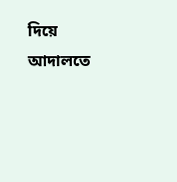দিয়ে আদালতে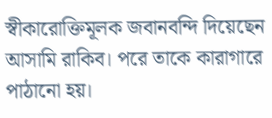স্বীকারোক্তিমূলক জবানবন্দি দিয়েছেন আসামি রাকিব। পরে তাকে কারাগারে পাঠানো হয়।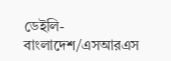ডেইলি-বাংলাদেশ/এসআরএস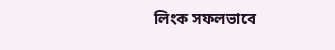লিংক সফলভাবে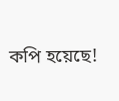কপি হয়েছে!